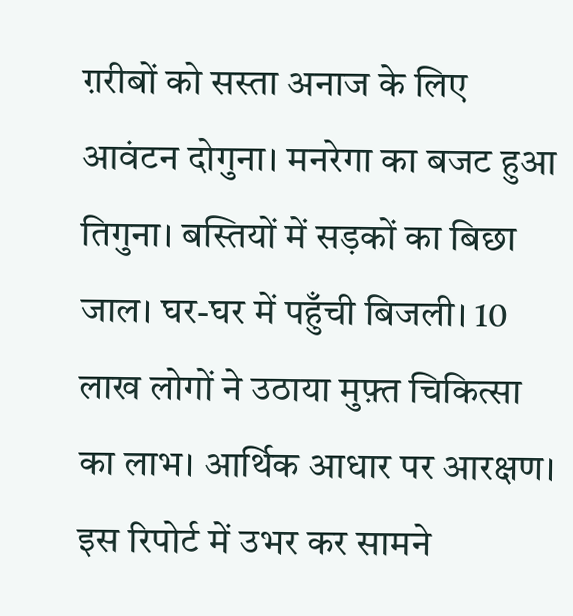ग़रीबों को सस्ता अनाज के लिए आवंटन दोगुना। मनरेगा का बजट हुआ तिगुना। बस्तियों में सड़कों का बिछा जाल। घर-घर में पहुँची बिजली। 10 लाख लोगों ने उठाया मुफ़्त चिकित्सा का लाभ। आर्थिक आधार पर आरक्षण।
इस रिपोर्ट में उभर कर सामने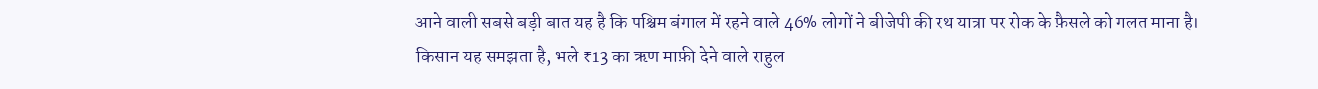आने वाली सबसे बड़ी बात यह है कि पश्चिम बंगाल में रहने वाले 46% लोगों ने बीजेपी की रथ यात्रा पर रोक के फ़ैसले को गलत माना है।
किसान यह समझता है, भले ₹13 का ऋण माफ़ी देने वाले राहुल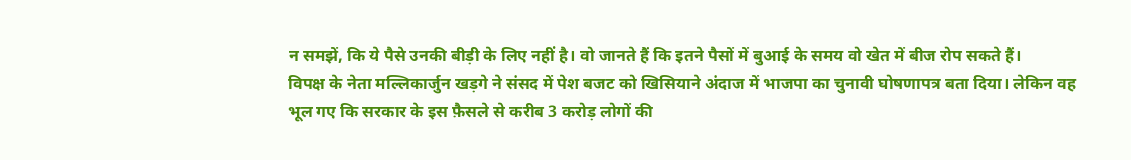न समझें, कि ये पैसे उनकी बीड़ी के लिए नहीं है। वो जानते हैं कि इतने पैसों में बुआई के समय वो खेत में बीज रोप सकते हैं।
विपक्ष के नेता मल्लिकार्जुन खड़गे ने संसद में पेश बजट को खिसियाने अंदाज में भाजपा का चुनावी घोषणापत्र बता दिया। लेकिन वह भूल गए कि सरकार के इस फ़ैसले से करीब 3 करोड़ लोगों की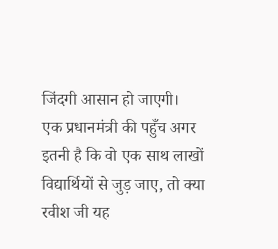जिंदगी आसान हो जाएगी।
एक प्रधानमंत्री की पहुँच अगर इतनी है कि वो एक साथ लाखों विद्यार्थियों से जुड़ जाए, तो क्या रवीश जी यह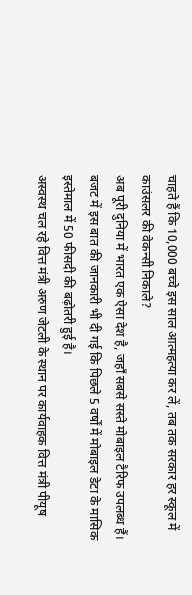चाहते हैं कि 10,000 बच्चे इस साल आत्महत्या कर लें, तब तक सरकार हर स्कूल में काउंसलर की वेकन्सी निकाले?
अब पूरी दुनिया में भारत एक ऐसा देश है, जहाँ सबसे सस्ते मोबाइल टैरिफ उपलब्ध हैं। बजट में इस बात की जानकारी भी दी गई कि पिछले 5 वर्षों में मोबाइल डेटा के मासिक इस्तेमाल में 50 फीसदी की बढ़ोतरी हुई है।
अस्वस्थ चल रहे वित्त मंत्री अरुण जेटली के स्थान पर कार्यवाहक वित्त मंत्री पीयूष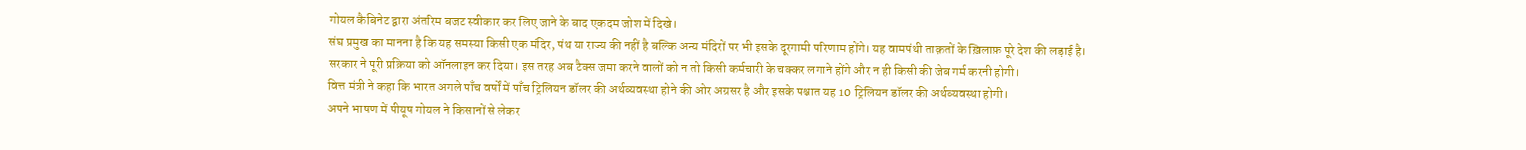गोयल कैबिनेट द्वारा अंतरिम बजट स्वीकार कर लिए जाने के बाद एकदम जोश में दिखे।
संघ प्रमुख का मानना है कि यह समस्या किसी एक मंदिर, पंथ या राज्य की नहीं है बल्कि अन्य मंदिरों पर भी इसके दूरगामी परिणाम होंगे। यह वामपंथी ताक़तों के ख़िलाफ़ पूरे देश की लड़ाई है।
सरकार ने पूरी प्रक्रिया को ऑनलाइन कर दिया। इस तरह अब टैक्स जमा करने वालों को न तो किसी कर्मचारी के चक्कर लगाने होंगे और न ही किसी की जेब गर्म करनी होगी।
वित्त मंत्री ने कहा कि भारत अगले पाँच वर्षों में पाँच ट्रिलियन डॉलर की अर्थव्यवस्था होने की ओर अग्रसर है और इसके पश्चात यह 10 ट्रिलियन डॉलर की अर्थव्यवस्था होगी।
अपने भाषण में पीयूष गोयल ने किसानों से लेकर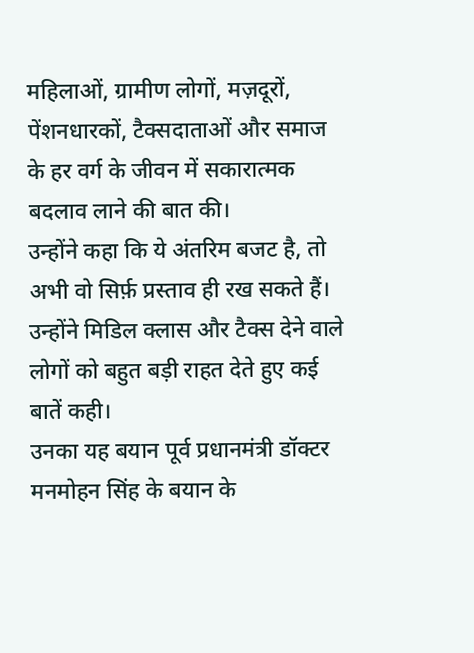महिलाओं, ग्रामीण लोगों, मज़दूरों, पेंशनधारकों, टैक्सदाताओं और समाज के हर वर्ग के जीवन में सकारात्मक बदलाव लाने की बात की।
उन्होंने कहा कि ये अंतरिम बजट है, तो अभी वो सिर्फ़ प्रस्ताव ही रख सकते हैं। उन्होंने मिडिल क्लास और टैक्स देने वाले लोगों को बहुत बड़ी राहत देते हुए कई बातें कही।
उनका यह बयान पूर्व प्रधानमंत्री डॉक्टर मनमोहन सिंह के बयान के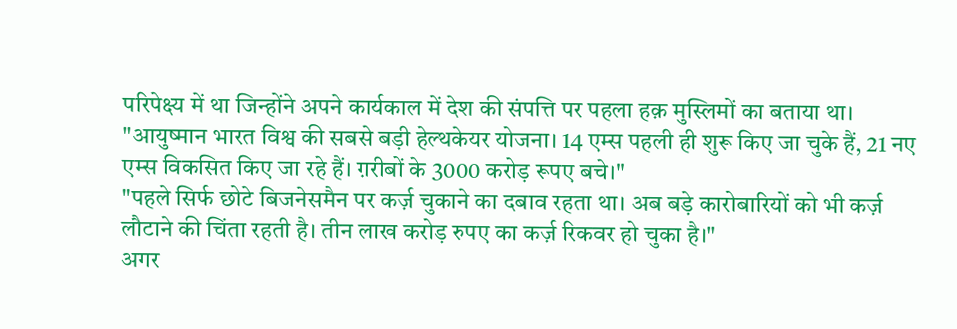परिपेक्ष्य में था जिन्होंने अपने कार्यकाल में देश की संपत्ति पर पहला हक़ मुस्लिमों का बताया था।
"आयुष्मान भारत विश्व की सबसे बड़ी हेल्थकेयर योजना। 14 एम्स पहली ही शुरू किए जा चुके हैं, 21 नए एम्स विकसित किए जा रहे हैं। ग़रीबों के 3000 करोड़ रूपए बचे।"
"पहले सिर्फ छोटे बिजनेसमैन पर कर्ज़ चुकाने का दबाव रहता था। अब बड़े कारोबारियों को भी कर्ज़ लौटाने की चिंता रहती है। तीन लाख करोड़ रुपए का कर्ज़ रिकवर हो चुका है।"
अगर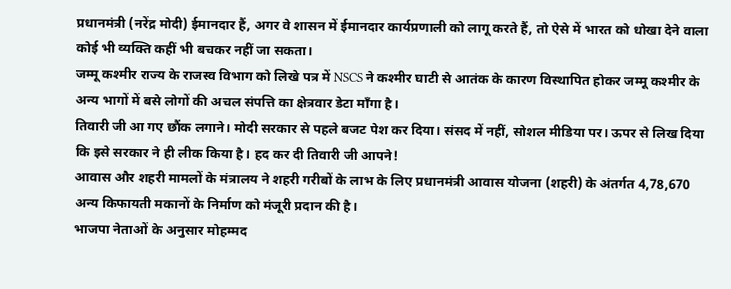प्रधानमंत्री (नरेंद्र मोदी) ईमानदार हैं, अगर वे शासन में ईमानदार कार्यप्रणाली को लागू करते हैं, तो ऐसे में भारत को धोखा देने वाला कोई भी व्यक्ति कहीं भी बचकर नहीं जा सकता।
जम्मू कश्मीर राज्य के राजस्व विभाग को लिखे पत्र में NSCS ने कश्मीर घाटी से आतंक के कारण विस्थापित होकर जम्मू कश्मीर के अन्य भागों में बसे लोगों की अचल संपत्ति का क्षेत्रवार डेटा माँगा है।
तिवारी जी आ गए छौंक लगाने। मोदी सरकार से पहले बजट पेश कर दिया। संसद में नहीं, सोशल मीडिया पर। ऊपर से लिख दिया कि इसे सरकार ने ही लीक किया है। हद कर दी तिवारी जी आपने!
आवास और शहरी मामलों के मंत्रालय ने शहरी गरीबों के लाभ के लिए प्रधानमंत्री आवास योजना (शहरी) के अंतर्गत 4,78,670 अन्य किफायती मकानों के निर्माण को मंजूरी प्रदान की है।
भाजपा नेताओं के अनुसार मोहम्मद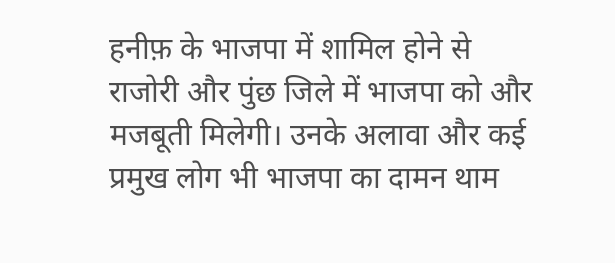हनीफ़ के भाजपा में शामिल होने से राजोरी और पुंछ जिले में भाजपा को और मजबूती मिलेगी। उनके अलावा और कई प्रमुख लोग भी भाजपा का दामन थाम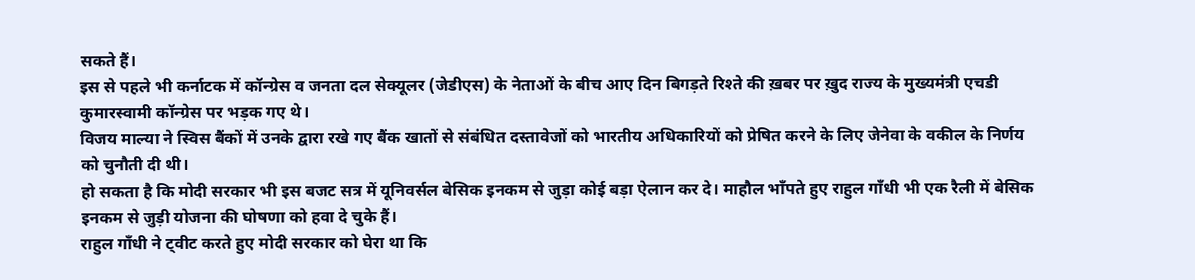सकते हैं।
इस से पहले भी कर्नाटक में कॉन्ग्रेस व जनता दल सेक्यूलर (जेडीएस) के नेताओं के बीच आए दिन बिगड़ते रिश्ते की ख़बर पर ख़ुद राज्य के मुख्यमंत्री एचडी कुमारस्वामी कॉन्ग्रेस पर भड़क गए थे।
विजय माल्या ने स्विस बैंकों में उनके द्वारा रखे गए बैंक खातों से संबंधित दस्तावेजों को भारतीय अधिकारियों को प्रेषित करने के लिए जेनेवा के वकील के निर्णय को चुनौती दी थी।
हो सकता है कि मोदी सरकार भी इस बजट सत्र में यूनिवर्सल बेसिक इनकम से जुड़ा कोई बड़ा ऐलान कर दे। माहौल भाँपते हुए राहुल गाँधी भी एक रैली में बेसिक इनकम से जुड़ी योजना की घोषणा को हवा दे चुके हैं।
राहुल गाँधी ने ट्वीट करते हुए मोदी सरकार को घेरा था कि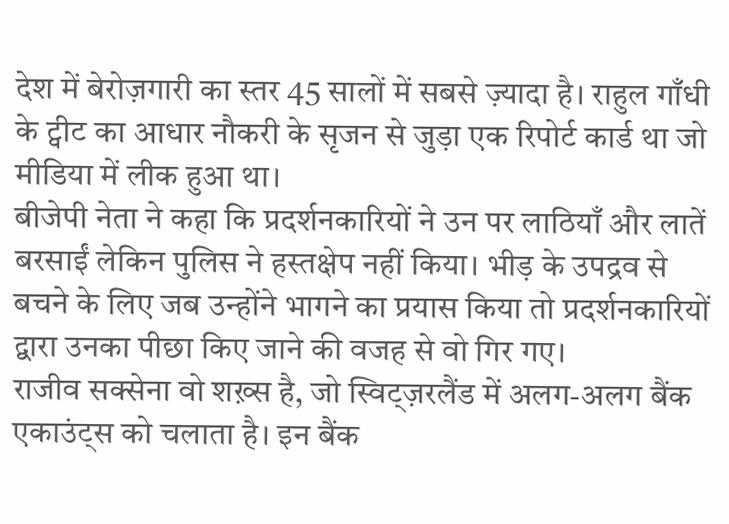देश में बेरोज़गारी का स्तर 45 सालों में सबसे ज़्यादा है। राहुल गाँधी के ट्वीट का आधार नौकरी के सृजन से जुड़ा एक रिपोर्ट कार्ड था जो मीडिया में लीक हुआ था।
बीजेपी नेता ने कहा कि प्रदर्शनकारियों ने उन पर लाठियाँ और लातें बरसाईं लेकिन पुलिस ने हस्तक्षेप नहीं किया। भीड़ के उपद्रव से बचने के लिए जब उन्होंने भागने का प्रयास किया तो प्रदर्शनकारियों द्वारा उनका पीछा किए जाने की वजह से वो गिर गए।
राजीव सक्सेना वो शख़्स है, जो स्विट्ज़रलैंड में अलग-अलग बैंक एकाउंट्स को चलाता है। इन बैंक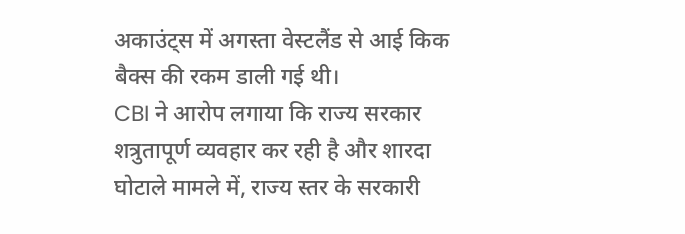अकाउंट्स में अगस्ता वेस्टलैंड से आई किक बैक्स की रकम डाली गई थी।
CBI ने आरोप लगाया कि राज्य सरकार शत्रुतापूर्ण व्यवहार कर रही है और शारदा घोटाले मामले में, राज्य स्तर के सरकारी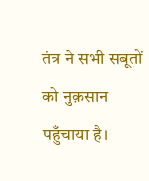तंत्र ने सभी सबूतों को नुक़सान पहुँचाया है।